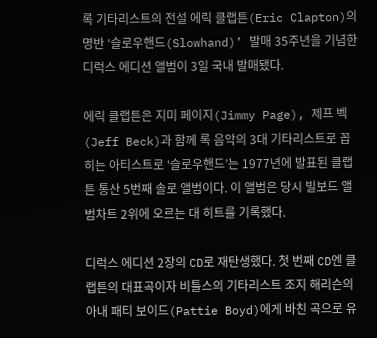록 기타리스트의 전설 에릭 클랩튼(Eric Clapton)의 명반 ‘슬로우핸드(Slowhand)’ 발매 35주년을 기념한 디럭스 에디션 앨범이 3일 국내 발매됐다.

에릭 클랩튼은 지미 페이지(Jimmy Page), 제프 벡(Jeff Beck)과 함께 록 음악의 3대 기타리스트로 꼽히는 아티스트로 ‘슬로우핸드’는 1977년에 발표된 클랩튼 통산 5번째 솔로 앨범이다. 이 앨범은 당시 빌보드 앨범차트 2위에 오르는 대 히트를 기록했다.

디럭스 에디션 2장의 CD로 재탄생했다. 첫 번째 CD엔 클랩튼의 대표곡이자 비틀스의 기타리스트 조지 해리슨의 아내 패티 보이드(Pattie Boyd)에게 바친 곡으로 유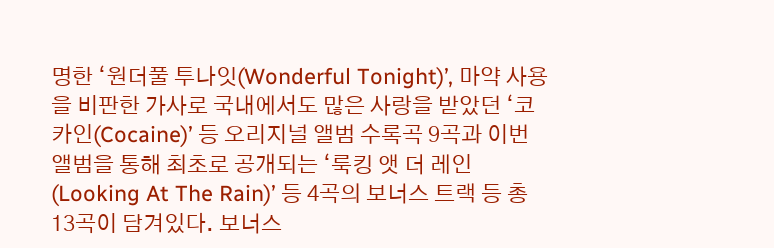명한 ‘원더풀 투나잇(Wonderful Tonight)’, 마약 사용을 비판한 가사로 국내에서도 많은 사랑을 받았던 ‘코카인(Cocaine)’ 등 오리지널 앨범 수록곡 9곡과 이번 앨범을 통해 최초로 공개되는 ‘룩킹 앳 더 레인(Looking At The Rain)’ 등 4곡의 보너스 트랙 등 총 13곡이 담겨있다. 보너스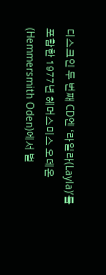디스크인 두 번째 CD엔 ‘라일라(Layla)’를 포함한 1977년 헤머스미스 오데온(Hemmersmith Oden)에서 벌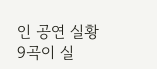인 공연 실황 9곡이 실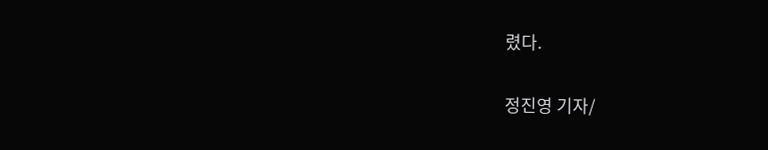렸다.

정진영 기자/